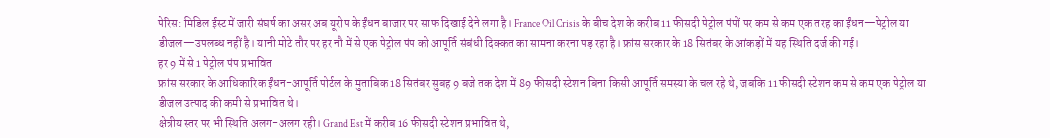पेरिस: मिडिल ईस्ट में जारी संघर्ष का असर अब यूरोप के ईंधन बाजार पर साफ दिखाई देने लगा है। France Oil Crisis के बीच देश के करीब 11 फीसदी पेट्रोल पंपों पर कम से कम एक तरह का ईंधन—पेट्रोल या डीजल—उपलब्ध नहीं है। यानी मोटे तौर पर हर नौ में से एक पेट्रोल पंप को आपूर्ति संबंधी दिक्कत का सामना करना पड़ रहा है। फ्रांस सरकार के 18 सितंबर के आंकड़ों में यह स्थिति दर्ज की गई।
हर 9 में से 1 पेट्रोल पंप प्रभावित
फ्रांस सरकार के आधिकारिक ईंधन-आपूर्ति पोर्टल के मुताबिक 18 सितंबर सुबह 9 बजे तक देश में 89 फीसदी स्टेशन बिना किसी आपूर्ति समस्या के चल रहे थे, जबकि 11 फीसदी स्टेशन कम से कम एक पेट्रोल या डीजल उत्पाद की कमी से प्रभावित थे।
क्षेत्रीय स्तर पर भी स्थिति अलग-अलग रही। Grand Est में करीब 16 फीसदी स्टेशन प्रभावित थे,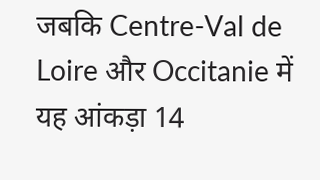जबकि Centre-Val de Loire और Occitanie में यह आंकड़ा 14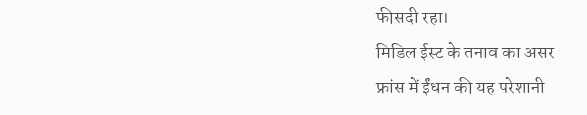फीसदी रहा।
मिडिल ईस्ट के तनाव का असर
फ्रांस में ईंधन की यह परेशानी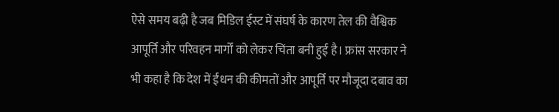ऐसे समय बढ़ी है जब मिडिल ईस्ट में संघर्ष के कारण तेल की वैश्विक आपूर्ति और परिवहन मार्गों को लेकर चिंता बनी हुई है। फ्रांस सरकार ने भी कहा है कि देश में ईंधन की कीमतों और आपूर्ति पर मौजूदा दबाव का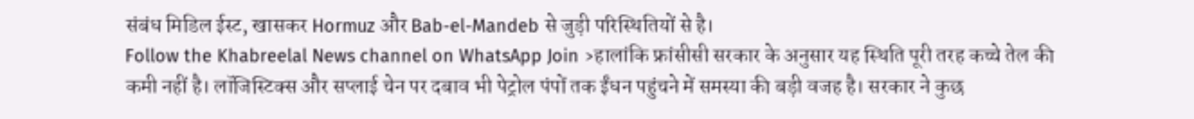संबंध मिडिल ईस्ट, खासकर Hormuz और Bab-el-Mandeb से जुड़ी परिस्थितियों से है।
Follow the Khabreelal News channel on WhatsApp Join ›हालांकि फ्रांसीसी सरकार के अनुसार यह स्थिति पूरी तरह कच्चे तेल की कमी नहीं है। लॉजिस्टिक्स और सप्लाई चेन पर दबाव भी पेट्रोल पंपों तक ईंधन पहुंचने में समस्या की बड़ी वजह है। सरकार ने कुछ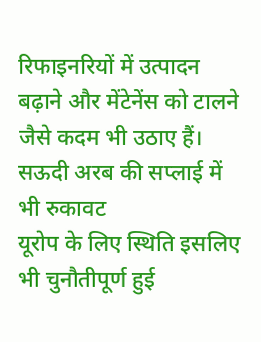रिफाइनरियों में उत्पादन बढ़ाने और मेंटेनेंस को टालने जैसे कदम भी उठाए हैं।
सऊदी अरब की सप्लाई में भी रुकावट
यूरोप के लिए स्थिति इसलिए भी चुनौतीपूर्ण हुई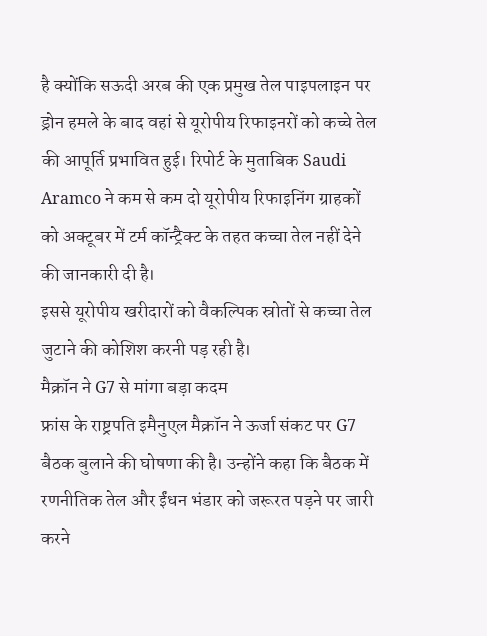है क्योंकि सऊदी अरब की एक प्रमुख तेल पाइपलाइन पर ड्रोन हमले के बाद वहां से यूरोपीय रिफाइनरों को कच्चे तेल की आपूर्ति प्रभावित हुई। रिपोर्ट के मुताबिक Saudi Aramco ने कम से कम दो यूरोपीय रिफाइनिंग ग्राहकों को अक्टूबर में टर्म कॉन्ट्रैक्ट के तहत कच्चा तेल नहीं देने की जानकारी दी है।
इससे यूरोपीय खरीदारों को वैकल्पिक स्रोतों से कच्चा तेल जुटाने की कोशिश करनी पड़ रही है।
मैक्रॉन ने G7 से मांगा बड़ा कदम
फ्रांस के राष्ट्रपति इमैनुएल मैक्रॉन ने ऊर्जा संकट पर G7 बैठक बुलाने की घोषणा की है। उन्होंने कहा कि बैठक में रणनीतिक तेल और ईंधन भंडार को जरूरत पड़ने पर जारी करने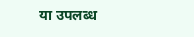या उपलब्ध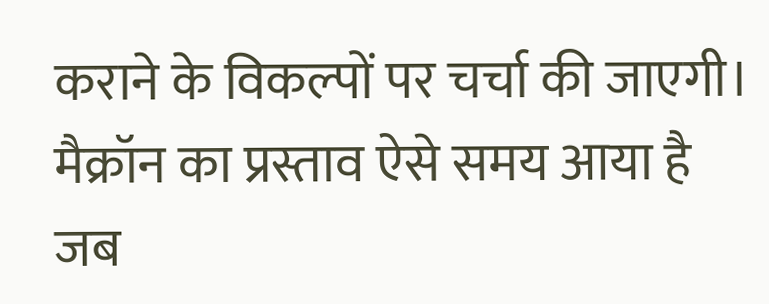कराने के विकल्पों पर चर्चा की जाएगी।
मैक्रॉन का प्रस्ताव ऐसे समय आया है जब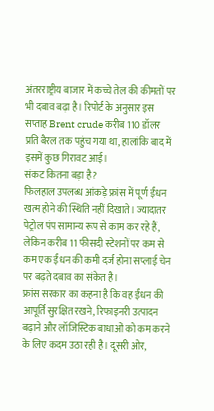अंतरराष्ट्रीय बाजार में कच्चे तेल की कीमतों पर भी दबाव बढ़ा है। रिपोर्ट के अनुसार इस सप्ताह Brent crude करीब 110 डॉलर प्रति बैरल तक पहुंच गया था, हालांकि बाद में इसमें कुछ गिरावट आई।
संकट कितना बड़ा है?
फिलहाल उपलब्ध आंकड़े फ्रांस में पूर्ण ईंधन खत्म होने की स्थिति नहीं दिखाते। ज्यादातर पेट्रोल पंप सामान्य रूप से काम कर रहे हैं, लेकिन करीब 11 फीसदी स्टेशनों पर कम से कम एक ईंधन की कमी दर्ज होना सप्लाई चेन पर बढ़ते दबाव का संकेत है।
फ्रांस सरकार का कहना है कि वह ईंधन की आपूर्ति सुरक्षित रखने, रिफाइनरी उत्पादन बढ़ाने और लॉजिस्टिक बाधाओं को कम करने के लिए कदम उठा रही है। दूसरी ओर,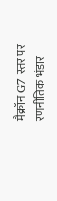मैक्रॉन G7 स्तर पर रणनीतिक भंडार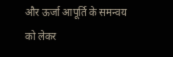और ऊर्जा आपूर्ति के समन्वय को लेकर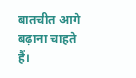बातचीत आगे बढ़ाना चाहते हैं।